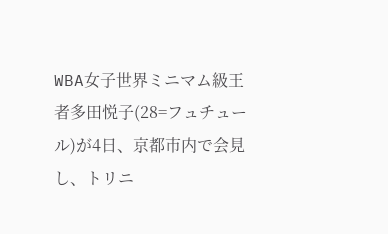WBA女子世界ミニマム級王者多田悦子(28=フュチュール)が4日、京都市内で会見し、トリニ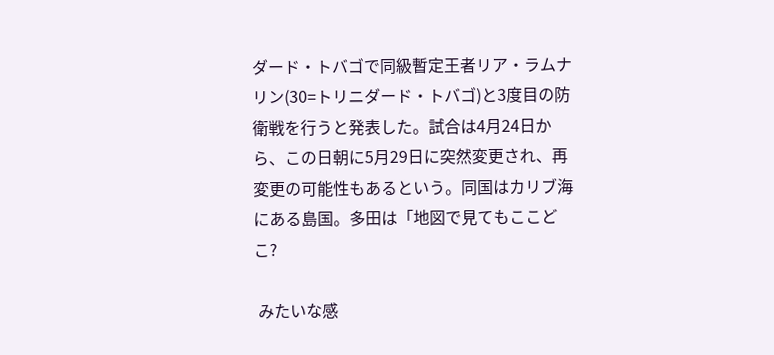ダード・トバゴで同級暫定王者リア・ラムナリン(30=トリニダード・トバゴ)と3度目の防衛戦を行うと発表した。試合は4月24日から、この日朝に5月29日に突然変更され、再変更の可能性もあるという。同国はカリブ海にある島国。多田は「地図で見てもここどこ?

 みたいな感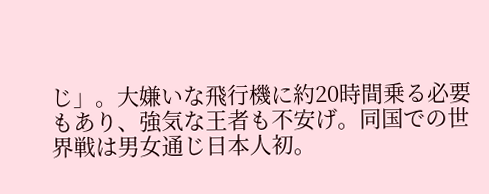じ」。大嫌いな飛行機に約20時間乗る必要もあり、強気な王者も不安げ。同国での世界戦は男女通じ日本人初。